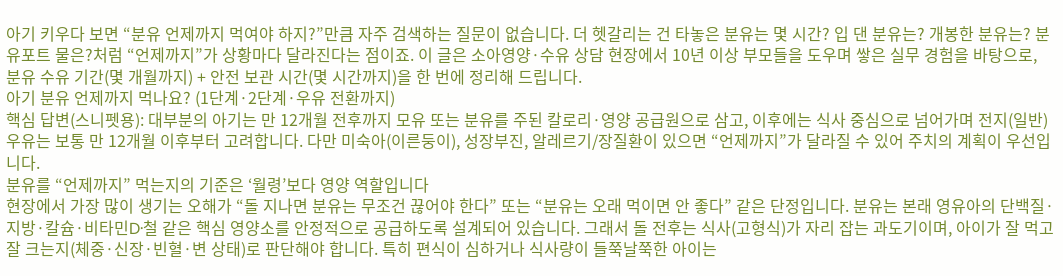아기 키우다 보면 “분유 언제까지 먹여야 하지?”만큼 자주 검색하는 질문이 없습니다. 더 헷갈리는 건 타놓은 분유는 몇 시간? 입 댄 분유는? 개봉한 분유는? 분유포트 물은?처럼 “언제까지”가 상황마다 달라진다는 점이죠. 이 글은 소아영양·수유 상담 현장에서 10년 이상 부모들을 도우며 쌓은 실무 경험을 바탕으로, 분유 수유 기간(몇 개월까지) + 안전 보관 시간(몇 시간까지)을 한 번에 정리해 드립니다.
아기 분유 언제까지 먹나요? (1단계·2단계·우유 전환까지)
핵심 답변(스니펫용): 대부분의 아기는 만 12개월 전후까지 모유 또는 분유를 주된 칼로리·영양 공급원으로 삼고, 이후에는 식사 중심으로 넘어가며 전지(일반) 우유는 보통 만 12개월 이후부터 고려합니다. 다만 미숙아(이른둥이), 성장부진, 알레르기/장질환이 있으면 “언제까지”가 달라질 수 있어 주치의 계획이 우선입니다.
분유를 “언제까지” 먹는지의 기준은 ‘월령’보다 영양 역할입니다
현장에서 가장 많이 생기는 오해가 “돌 지나면 분유는 무조건 끊어야 한다” 또는 “분유는 오래 먹이면 안 좋다” 같은 단정입니다. 분유는 본래 영유아의 단백질·지방·칼슘·비타민D·철 같은 핵심 영양소를 안정적으로 공급하도록 설계되어 있습니다. 그래서 돌 전후는 식사(고형식)가 자리 잡는 과도기이며, 아이가 잘 먹고 잘 크는지(체중·신장·빈혈·변 상태)로 판단해야 합니다. 특히 편식이 심하거나 식사량이 들쭉날쭉한 아이는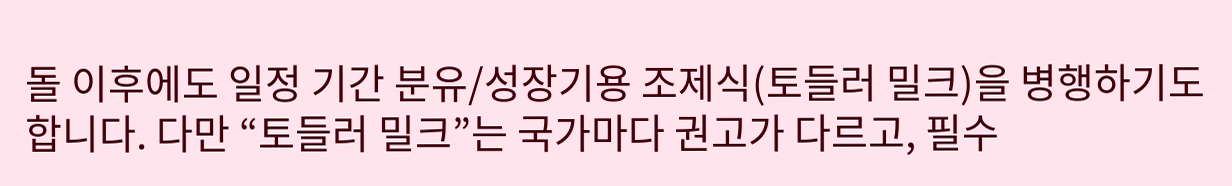돌 이후에도 일정 기간 분유/성장기용 조제식(토들러 밀크)을 병행하기도 합니다. 다만 “토들러 밀크”는 국가마다 권고가 다르고, 필수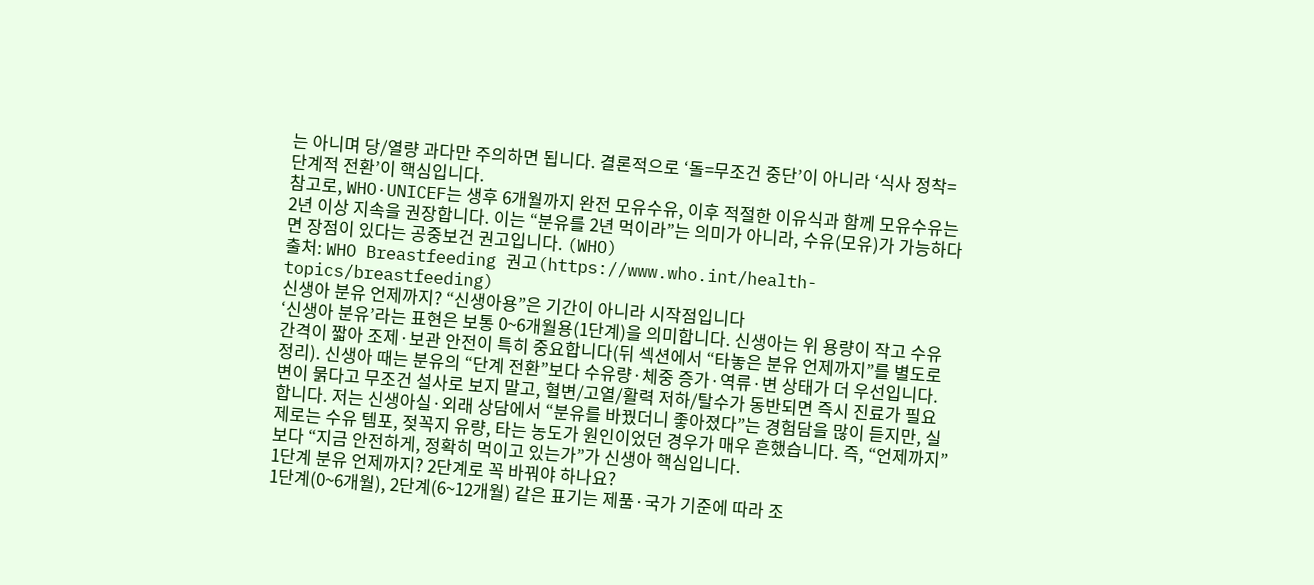는 아니며 당/열량 과다만 주의하면 됩니다. 결론적으로 ‘돌=무조건 중단’이 아니라 ‘식사 정착=단계적 전환’이 핵심입니다.
참고로, WHO·UNICEF는 생후 6개월까지 완전 모유수유, 이후 적절한 이유식과 함께 모유수유는 2년 이상 지속을 권장합니다. 이는 “분유를 2년 먹이라”는 의미가 아니라, 수유(모유)가 가능하다면 장점이 있다는 공중보건 권고입니다. (WHO)
출처: WHO Breastfeeding 권고(https://www.who.int/health-topics/breastfeeding)
신생아 분유 언제까지? “신생아용”은 기간이 아니라 시작점입니다
‘신생아 분유’라는 표현은 보통 0~6개월용(1단계)을 의미합니다. 신생아는 위 용량이 작고 수유 간격이 짧아 조제·보관 안전이 특히 중요합니다(뒤 섹션에서 “타놓은 분유 언제까지”를 별도로 정리). 신생아 때는 분유의 “단계 전환”보다 수유량·체중 증가·역류·변 상태가 더 우선입니다. 변이 묽다고 무조건 설사로 보지 말고, 혈변/고열/활력 저하/탈수가 동반되면 즉시 진료가 필요합니다. 저는 신생아실·외래 상담에서 “분유를 바꿨더니 좋아졌다”는 경험담을 많이 듣지만, 실제로는 수유 템포, 젖꼭지 유량, 타는 농도가 원인이었던 경우가 매우 흔했습니다. 즉, “언제까지”보다 “지금 안전하게, 정확히 먹이고 있는가”가 신생아 핵심입니다.
1단계 분유 언제까지? 2단계로 꼭 바꿔야 하나요?
1단계(0~6개월), 2단계(6~12개월) 같은 표기는 제품·국가 기준에 따라 조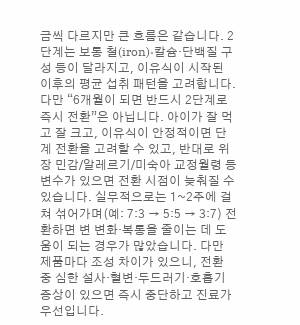금씩 다르지만 큰 흐름은 같습니다. 2단계는 보통 철(iron)·칼슘·단백질 구성 등이 달라지고, 이유식이 시작된 이후의 평균 섭취 패턴을 고려합니다. 다만 “6개월이 되면 반드시 2단계로 즉시 전환”은 아닙니다. 아이가 잘 먹고 잘 크고, 이유식이 안정적이면 단계 전환을 고려할 수 있고, 반대로 위장 민감/알레르기/미숙아 교정월령 등 변수가 있으면 전환 시점이 늦춰질 수 있습니다. 실무적으로는 1~2주에 걸쳐 섞어가며(예: 7:3 → 5:5 → 3:7) 전환하면 변 변화·복통을 줄이는 데 도움이 되는 경우가 많았습니다. 다만 제품마다 조성 차이가 있으니, 전환 중 심한 설사·혈변·두드러기·호흡기 증상이 있으면 즉시 중단하고 진료가 우선입니다.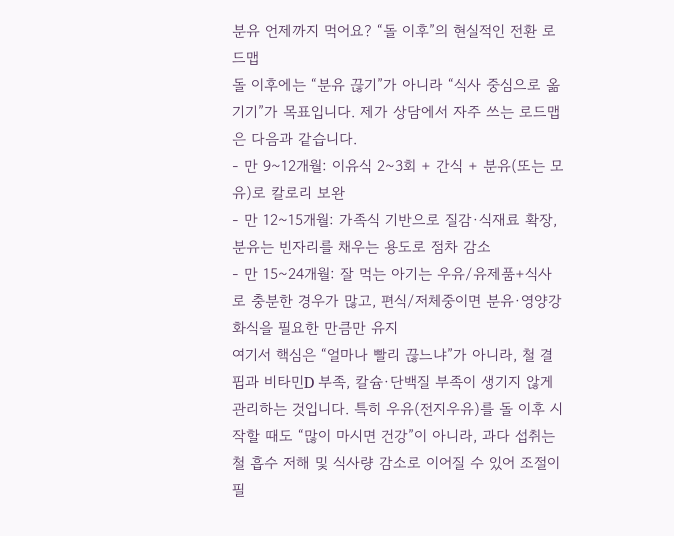분유 언제까지 먹어요? “돌 이후”의 현실적인 전환 로드맵
돌 이후에는 “분유 끊기”가 아니라 “식사 중심으로 옮기기”가 목표입니다. 제가 상담에서 자주 쓰는 로드맵은 다음과 같습니다.
- 만 9~12개월: 이유식 2~3회 + 간식 + 분유(또는 모유)로 칼로리 보완
- 만 12~15개월: 가족식 기반으로 질감·식재료 확장, 분유는 빈자리를 채우는 용도로 점차 감소
- 만 15~24개월: 잘 먹는 아기는 우유/유제품+식사로 충분한 경우가 많고, 편식/저체중이면 분유·영양강화식을 필요한 만큼만 유지
여기서 핵심은 “얼마나 빨리 끊느냐”가 아니라, 철 결핍과 비타민D 부족, 칼슘·단백질 부족이 생기지 않게 관리하는 것입니다. 특히 우유(전지우유)를 돌 이후 시작할 때도 “많이 마시면 건강”이 아니라, 과다 섭취는 철 흡수 저해 및 식사량 감소로 이어질 수 있어 조절이 필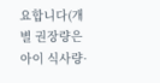요합니다(개별 권장량은 아이 식사량·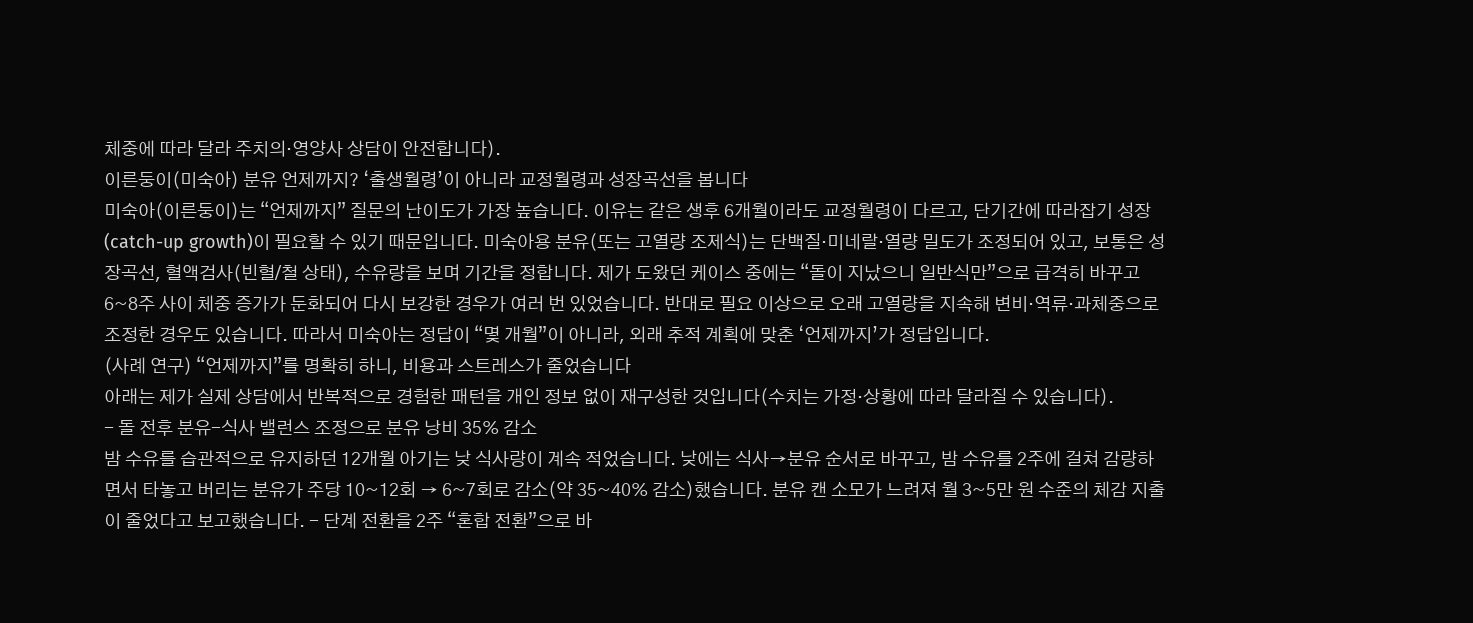체중에 따라 달라 주치의·영양사 상담이 안전합니다).
이른둥이(미숙아) 분유 언제까지? ‘출생월령’이 아니라 교정월령과 성장곡선을 봅니다
미숙아(이른둥이)는 “언제까지” 질문의 난이도가 가장 높습니다. 이유는 같은 생후 6개월이라도 교정월령이 다르고, 단기간에 따라잡기 성장(catch-up growth)이 필요할 수 있기 때문입니다. 미숙아용 분유(또는 고열량 조제식)는 단백질·미네랄·열량 밀도가 조정되어 있고, 보통은 성장곡선, 혈액검사(빈혈/철 상태), 수유량을 보며 기간을 정합니다. 제가 도왔던 케이스 중에는 “돌이 지났으니 일반식만”으로 급격히 바꾸고 6~8주 사이 체중 증가가 둔화되어 다시 보강한 경우가 여러 번 있었습니다. 반대로 필요 이상으로 오래 고열량을 지속해 변비·역류·과체중으로 조정한 경우도 있습니다. 따라서 미숙아는 정답이 “몇 개월”이 아니라, 외래 추적 계획에 맞춘 ‘언제까지’가 정답입니다.
(사례 연구) “언제까지”를 명확히 하니, 비용과 스트레스가 줄었습니다
아래는 제가 실제 상담에서 반복적으로 경험한 패턴을 개인 정보 없이 재구성한 것입니다(수치는 가정·상황에 따라 달라질 수 있습니다).
- 돌 전후 분유-식사 밸런스 조정으로 분유 낭비 35% 감소
밤 수유를 습관적으로 유지하던 12개월 아기는 낮 식사량이 계속 적었습니다. 낮에는 식사→분유 순서로 바꾸고, 밤 수유를 2주에 걸쳐 감량하면서 타놓고 버리는 분유가 주당 10~12회 → 6~7회로 감소(약 35~40% 감소)했습니다. 분유 캔 소모가 느려져 월 3~5만 원 수준의 체감 지출이 줄었다고 보고했습니다. - 단계 전환을 2주 “혼합 전환”으로 바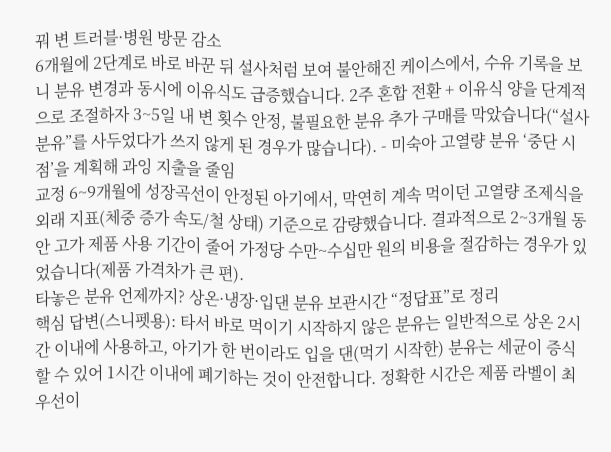꿔 변 트러블·병원 방문 감소
6개월에 2단계로 바로 바꾼 뒤 설사처럼 보여 불안해진 케이스에서, 수유 기록을 보니 분유 변경과 동시에 이유식도 급증했습니다. 2주 혼합 전환 + 이유식 양을 단계적으로 조절하자 3~5일 내 변 횟수 안정, 불필요한 분유 추가 구매를 막았습니다(“설사분유”를 사두었다가 쓰지 않게 된 경우가 많습니다). - 미숙아 고열량 분유 ‘중단 시점’을 계획해 과잉 지출을 줄임
교정 6~9개월에 성장곡선이 안정된 아기에서, 막연히 계속 먹이던 고열량 조제식을 외래 지표(체중 증가 속도/철 상태) 기준으로 감량했습니다. 결과적으로 2~3개월 동안 고가 제품 사용 기간이 줄어 가정당 수만~수십만 원의 비용을 절감하는 경우가 있었습니다(제품 가격차가 큰 편).
타놓은 분유 언제까지? 상온·냉장·입댄 분유 보관시간 “정답표”로 정리
핵심 답변(스니펫용): 타서 바로 먹이기 시작하지 않은 분유는 일반적으로 상온 2시간 이내에 사용하고, 아기가 한 번이라도 입을 댄(먹기 시작한) 분유는 세균이 증식할 수 있어 1시간 이내에 폐기하는 것이 안전합니다. 정확한 시간은 제품 라벨이 최우선이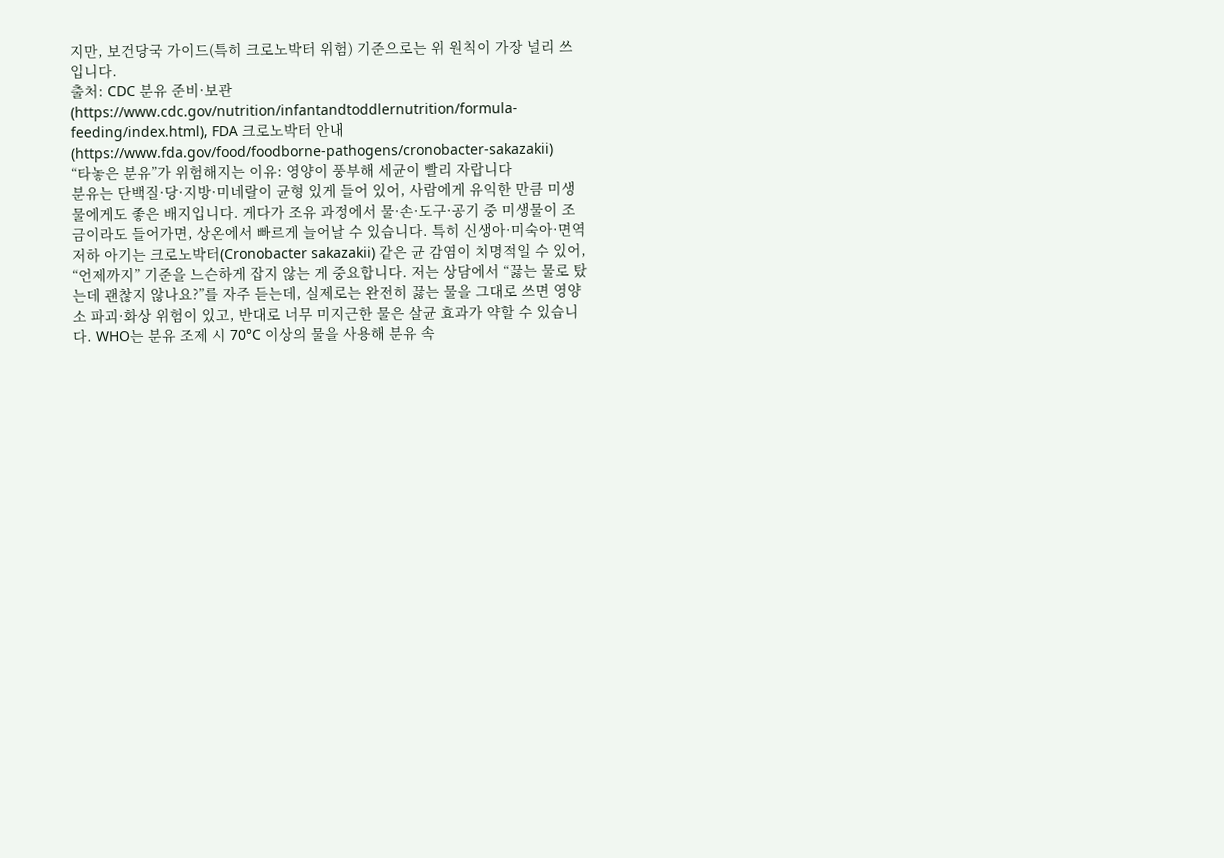지만, 보건당국 가이드(특히 크로노박터 위험) 기준으로는 위 원칙이 가장 널리 쓰입니다.
출처: CDC 분유 준비·보관(https://www.cdc.gov/nutrition/infantandtoddlernutrition/formula-feeding/index.html), FDA 크로노박터 안내(https://www.fda.gov/food/foodborne-pathogens/cronobacter-sakazakii)
“타놓은 분유”가 위험해지는 이유: 영양이 풍부해 세균이 빨리 자랍니다
분유는 단백질·당·지방·미네랄이 균형 있게 들어 있어, 사람에게 유익한 만큼 미생물에게도 좋은 배지입니다. 게다가 조유 과정에서 물·손·도구·공기 중 미생물이 조금이라도 들어가면, 상온에서 빠르게 늘어날 수 있습니다. 특히 신생아·미숙아·면역저하 아기는 크로노박터(Cronobacter sakazakii) 같은 균 감염이 치명적일 수 있어, “언제까지” 기준을 느슨하게 잡지 않는 게 중요합니다. 저는 상담에서 “끓는 물로 탔는데 괜찮지 않나요?”를 자주 듣는데, 실제로는 완전히 끓는 물을 그대로 쓰면 영양소 파괴·화상 위험이 있고, 반대로 너무 미지근한 물은 살균 효과가 약할 수 있습니다. WHO는 분유 조제 시 70°C 이상의 물을 사용해 분유 속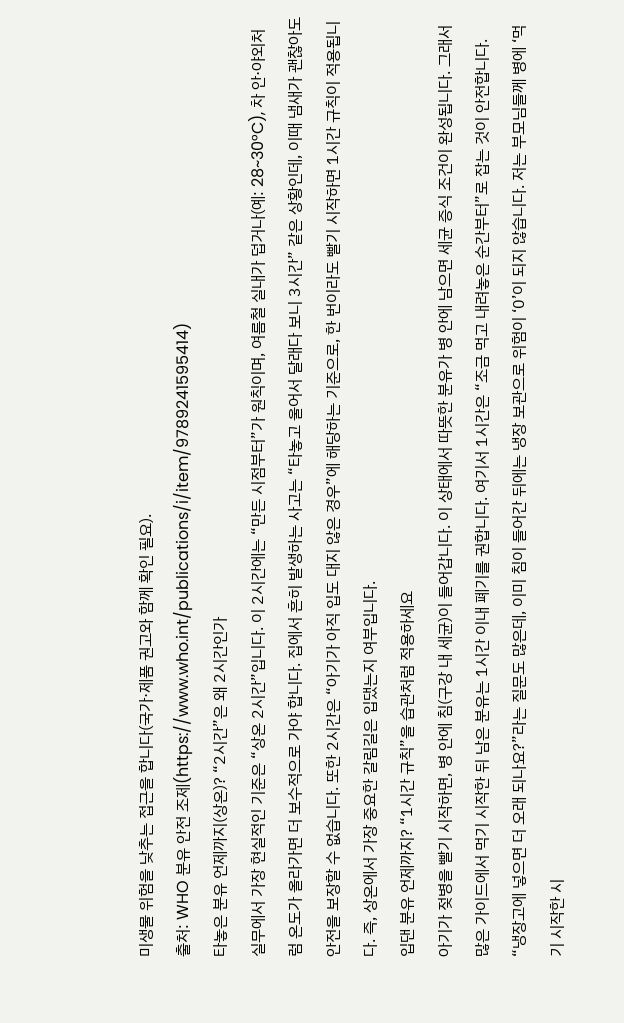미생물 위험을 낮추는 접근을 합니다(국가·제품 권고와 함께 확인 필요).
출처: WHO 분유 안전 조제(https://www.who.int/publications/i/item/9789241595414)
타놓은 분유 언제까지(상온)? “2시간”은 왜 2시간인가
실무에서 가장 현실적인 기준은 “상온 2시간”입니다. 이 2시간에는 “만든 시점부터”가 원칙이며, 여름철 실내가 덥거나(예: 28~30°C), 차 안·야외처럼 온도가 올라가면 더 보수적으로 가야 합니다. 집에서 흔히 발생하는 사고는 “타놓고 울어서 달래다 보니 3시간” 같은 상황인데, 이때 냄새가 괜찮아도 안전을 보장할 수 없습니다. 또한 2시간은 “아기가 아직 입도 대지 않은 경우”에 해당하는 기준으로, 한 번이라도 빨기 시작하면 1시간 규칙이 적용됩니다. 즉, 상온에서 가장 중요한 갈림길은 입댔는지 여부입니다.
입댄 분유 언제까지? “1시간 규칙”을 습관처럼 적용하세요
아기가 젖병을 빨기 시작하면, 병 안에 침(구강 내 세균)이 들어갑니다. 이 상태에서 따뜻한 분유가 병 안에 남으면 세균 증식 조건이 완성됩니다. 그래서 많은 가이드에서 먹기 시작한 뒤 남은 분유는 1시간 이내 폐기를 권합니다. 여기서 1시간은 “조금 먹고 내려놓은 순간부터”로 잡는 것이 안전합니다. “냉장고에 넣으면 더 오래 되나요?”라는 질문도 많은데, 이미 침이 들어간 뒤에는 냉장 보관으로 위험이 ‘0’이 되지 않습니다. 저는 부모님들께 병에 ‘먹기 시작한 시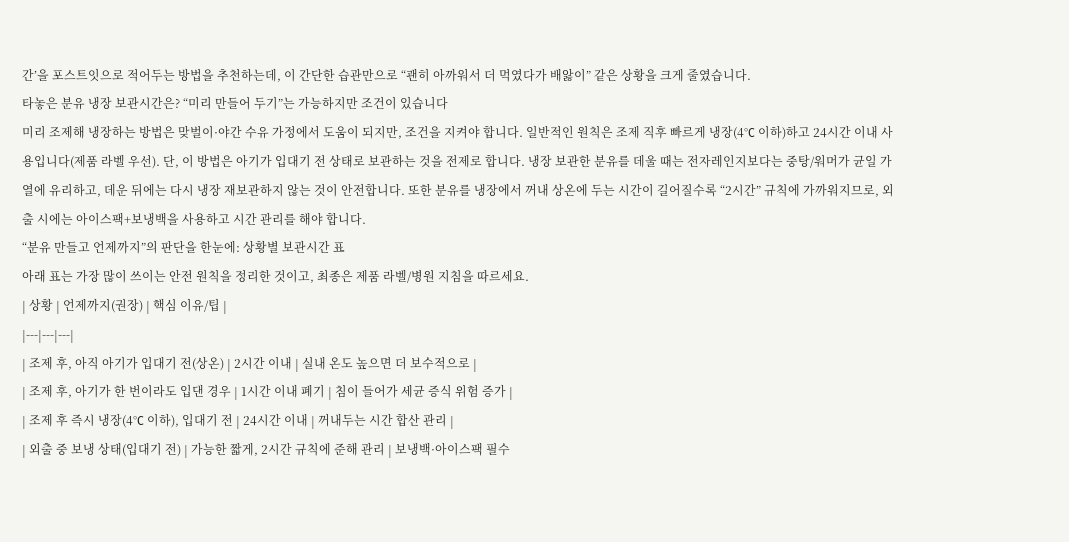간’을 포스트잇으로 적어두는 방법을 추천하는데, 이 간단한 습관만으로 “괜히 아까워서 더 먹였다가 배앓이” 같은 상황을 크게 줄였습니다.
타놓은 분유 냉장 보관시간은? “미리 만들어 두기”는 가능하지만 조건이 있습니다
미리 조제해 냉장하는 방법은 맞벌이·야간 수유 가정에서 도움이 되지만, 조건을 지켜야 합니다. 일반적인 원칙은 조제 직후 빠르게 냉장(4°C 이하)하고 24시간 이내 사용입니다(제품 라벨 우선). 단, 이 방법은 아기가 입대기 전 상태로 보관하는 것을 전제로 합니다. 냉장 보관한 분유를 데울 때는 전자레인지보다는 중탕/워머가 균일 가열에 유리하고, 데운 뒤에는 다시 냉장 재보관하지 않는 것이 안전합니다. 또한 분유를 냉장에서 꺼내 상온에 두는 시간이 길어질수록 “2시간” 규칙에 가까워지므로, 외출 시에는 아이스팩+보냉백을 사용하고 시간 관리를 해야 합니다.
“분유 만들고 언제까지”의 판단을 한눈에: 상황별 보관시간 표
아래 표는 가장 많이 쓰이는 안전 원칙을 정리한 것이고, 최종은 제품 라벨/병원 지침을 따르세요.
| 상황 | 언제까지(권장) | 핵심 이유/팁 |
|---|---|---|
| 조제 후, 아직 아기가 입대기 전(상온) | 2시간 이내 | 실내 온도 높으면 더 보수적으로 |
| 조제 후, 아기가 한 번이라도 입댄 경우 | 1시간 이내 폐기 | 침이 들어가 세균 증식 위험 증가 |
| 조제 후 즉시 냉장(4°C 이하), 입대기 전 | 24시간 이내 | 꺼내두는 시간 합산 관리 |
| 외출 중 보냉 상태(입대기 전) | 가능한 짧게, 2시간 규칙에 준해 관리 | 보냉백·아이스팩 필수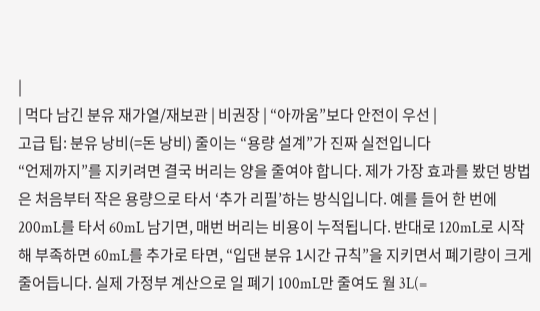|
| 먹다 남긴 분유 재가열/재보관 | 비권장 | “아까움”보다 안전이 우선 |
고급 팁: 분유 낭비(=돈 낭비) 줄이는 “용량 설계”가 진짜 실전입니다
“언제까지”를 지키려면 결국 버리는 양을 줄여야 합니다. 제가 가장 효과를 봤던 방법은 처음부터 작은 용량으로 타서 ‘추가 리필’하는 방식입니다. 예를 들어 한 번에 200mL를 타서 60mL 남기면, 매번 버리는 비용이 누적됩니다. 반대로 120mL로 시작해 부족하면 60mL를 추가로 타면, “입댄 분유 1시간 규칙”을 지키면서 폐기량이 크게 줄어듭니다. 실제 가정부 계산으로 일 폐기 100mL만 줄여도 월 3L(=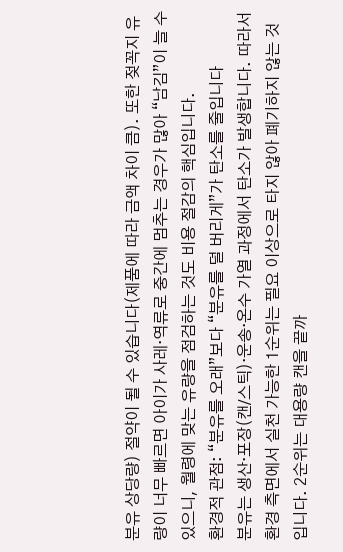분유 상당량) 절약이 될 수 있습니다(제품에 따라 금액 차이 큼). 또한 젖꼭지 유량이 너무 빠르면 아이가 사레·역류로 중간에 멈추는 경우가 많아 “남김”이 늘 수 있으니, 월령에 맞는 유량을 점검하는 것도 비용 절감의 핵심입니다.
환경적 관점: “분유를 오래”보다 “분유를 덜 버리게”가 탄소를 줄입니다
분유는 생산·포장(캔/스틱)·운송·온수 가열 과정에서 탄소가 발생합니다. 따라서 환경 측면에서 실천 가능한 1순위는 필요 이상으로 타지 않아 폐기하지 않는 것입니다. 2순위는 대용량 캔을 끝까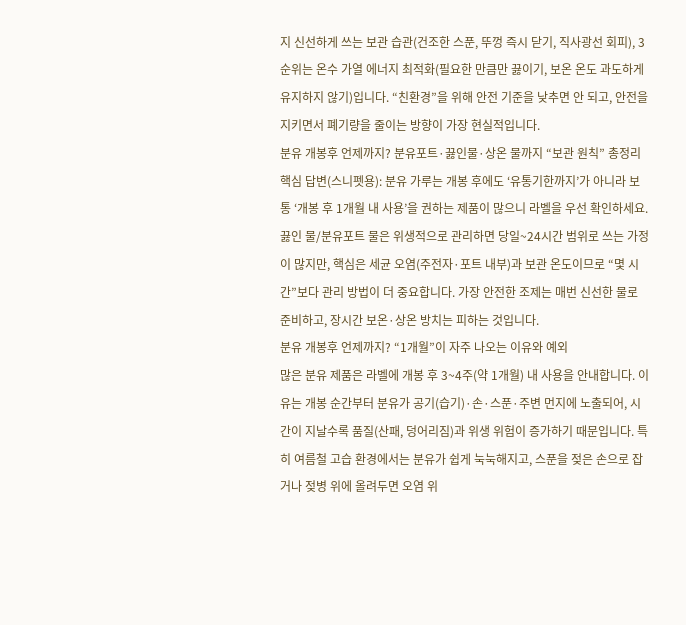지 신선하게 쓰는 보관 습관(건조한 스푼, 뚜껑 즉시 닫기, 직사광선 회피), 3순위는 온수 가열 에너지 최적화(필요한 만큼만 끓이기, 보온 온도 과도하게 유지하지 않기)입니다. “친환경”을 위해 안전 기준을 낮추면 안 되고, 안전을 지키면서 폐기량을 줄이는 방향이 가장 현실적입니다.
분유 개봉후 언제까지? 분유포트·끓인물·상온 물까지 “보관 원칙” 총정리
핵심 답변(스니펫용): 분유 가루는 개봉 후에도 ‘유통기한까지’가 아니라 보통 ‘개봉 후 1개월 내 사용’을 권하는 제품이 많으니 라벨을 우선 확인하세요. 끓인 물/분유포트 물은 위생적으로 관리하면 당일~24시간 범위로 쓰는 가정이 많지만, 핵심은 세균 오염(주전자·포트 내부)과 보관 온도이므로 “몇 시간”보다 관리 방법이 더 중요합니다. 가장 안전한 조제는 매번 신선한 물로 준비하고, 장시간 보온·상온 방치는 피하는 것입니다.
분유 개봉후 언제까지? “1개월”이 자주 나오는 이유와 예외
많은 분유 제품은 라벨에 개봉 후 3~4주(약 1개월) 내 사용을 안내합니다. 이유는 개봉 순간부터 분유가 공기(습기)·손·스푼·주변 먼지에 노출되어, 시간이 지날수록 품질(산패, 덩어리짐)과 위생 위험이 증가하기 때문입니다. 특히 여름철 고습 환경에서는 분유가 쉽게 눅눅해지고, 스푼을 젖은 손으로 잡거나 젖병 위에 올려두면 오염 위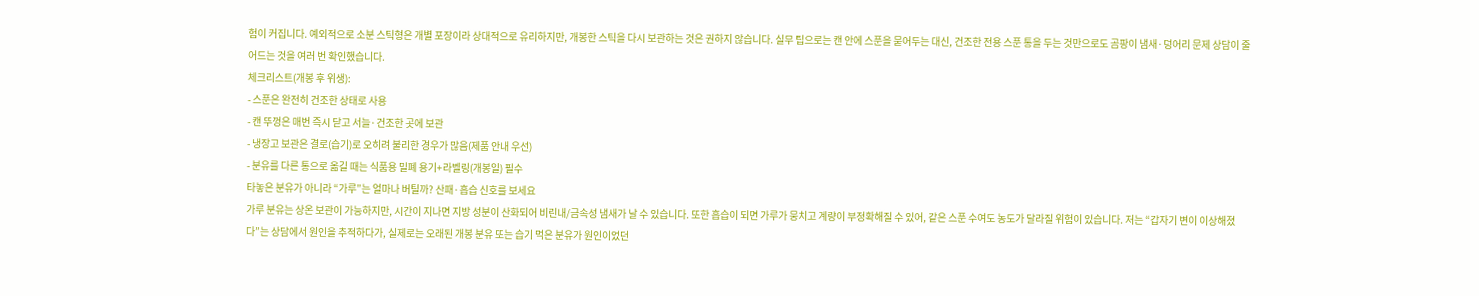험이 커집니다. 예외적으로 소분 스틱형은 개별 포장이라 상대적으로 유리하지만, 개봉한 스틱을 다시 보관하는 것은 권하지 않습니다. 실무 팁으로는 캔 안에 스푼을 묻어두는 대신, 건조한 전용 스푼 통을 두는 것만으로도 곰팡이 냄새·덩어리 문제 상담이 줄어드는 것을 여러 번 확인했습니다.
체크리스트(개봉 후 위생):
- 스푼은 완전히 건조한 상태로 사용
- 캔 뚜껑은 매번 즉시 닫고 서늘·건조한 곳에 보관
- 냉장고 보관은 결로(습기)로 오히려 불리한 경우가 많음(제품 안내 우선)
- 분유를 다른 통으로 옮길 때는 식품용 밀폐 용기+라벨링(개봉일) 필수
타놓은 분유가 아니라 “가루”는 얼마나 버틸까? 산패·흡습 신호를 보세요
가루 분유는 상온 보관이 가능하지만, 시간이 지나면 지방 성분이 산화되어 비린내/금속성 냄새가 날 수 있습니다. 또한 흡습이 되면 가루가 뭉치고 계량이 부정확해질 수 있어, 같은 스푼 수여도 농도가 달라질 위험이 있습니다. 저는 “갑자기 변이 이상해졌다”는 상담에서 원인을 추적하다가, 실제로는 오래된 개봉 분유 또는 습기 먹은 분유가 원인이었던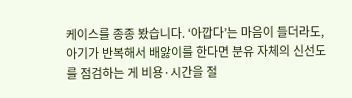케이스를 종종 봤습니다. ‘아깝다’는 마음이 들더라도, 아기가 반복해서 배앓이를 한다면 분유 자체의 신선도를 점검하는 게 비용·시간을 절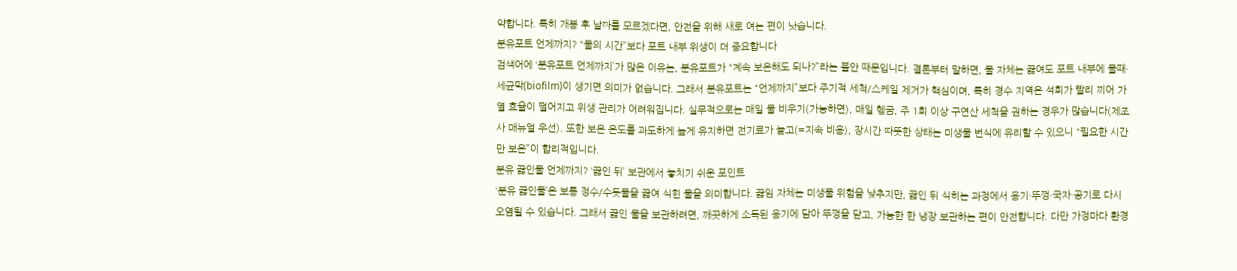약합니다. 특히 개봉 후 날짜를 모르겠다면, 안전을 위해 새로 여는 편이 낫습니다.
분유포트 언제까지? “물의 시간”보다 포트 내부 위생이 더 중요합니다
검색어에 ‘분유포트 언제까지’가 많은 이유는, 분유포트가 “계속 보온해도 되나?”라는 불안 때문입니다. 결론부터 말하면, 물 자체는 끓여도 포트 내부에 물때·세균막(biofilm)이 생기면 의미가 없습니다. 그래서 분유포트는 “언제까지”보다 주기적 세척/스케일 제거가 핵심이며, 특히 경수 지역은 석회가 빨리 끼어 가열 효율이 떨어지고 위생 관리가 어려워집니다. 실무적으로는 매일 물 비우기(가능하면), 매일 헹굼, 주 1회 이상 구연산 세척을 권하는 경우가 많습니다(제조사 매뉴얼 우선). 또한 보온 온도를 과도하게 높게 유지하면 전기료가 늘고(=지속 비용), 장시간 따뜻한 상태는 미생물 번식에 유리할 수 있으니 “필요한 시간만 보온”이 합리적입니다.
분유 끓인물 언제까지? ‘끓인 뒤’ 보관에서 놓치기 쉬운 포인트
‘분유 끓인물’은 보통 정수/수돗물을 끓여 식힌 물을 의미합니다. 끓임 자체는 미생물 위험을 낮추지만, 끓인 뒤 식히는 과정에서 용기·뚜껑·국자·공기로 다시 오염될 수 있습니다. 그래서 끓인 물을 보관하려면, 깨끗하게 소독된 용기에 담아 뚜껑을 닫고, 가능한 한 냉장 보관하는 편이 안전합니다. 다만 가정마다 환경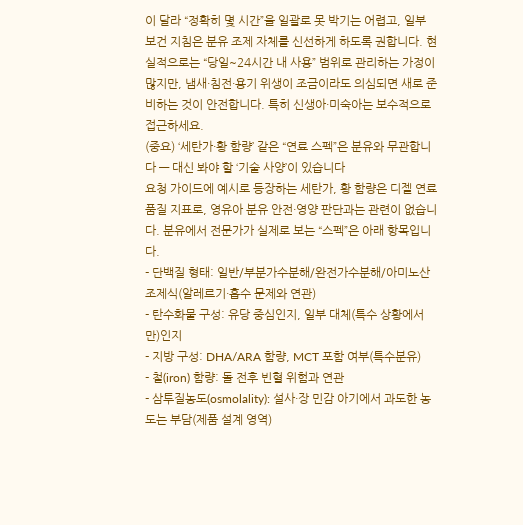이 달라 “정확히 몇 시간”을 일괄로 못 박기는 어렵고, 일부 보건 지침은 분유 조제 자체를 신선하게 하도록 권합니다. 현실적으로는 “당일~24시간 내 사용” 범위로 관리하는 가정이 많지만, 냄새·침전·용기 위생이 조금이라도 의심되면 새로 준비하는 것이 안전합니다. 특히 신생아·미숙아는 보수적으로 접근하세요.
(중요) ‘세탄가·황 함량’ 같은 “연료 스펙”은 분유와 무관합니다 — 대신 봐야 할 ‘기술 사양’이 있습니다
요청 가이드에 예시로 등장하는 세탄가, 황 함량은 디젤 연료 품질 지표로, 영유아 분유 안전·영양 판단과는 관련이 없습니다. 분유에서 전문가가 실제로 보는 “스펙”은 아래 항목입니다.
- 단백질 형태: 일반/부분가수분해/완전가수분해/아미노산 조제식(알레르기·흡수 문제와 연관)
- 탄수화물 구성: 유당 중심인지, 일부 대체(특수 상황에서만)인지
- 지방 구성: DHA/ARA 함량, MCT 포함 여부(특수분유)
- 철(iron) 함량: 돌 전후 빈혈 위험과 연관
- 삼투질농도(osmolality): 설사·장 민감 아기에서 과도한 농도는 부담(제품 설계 영역)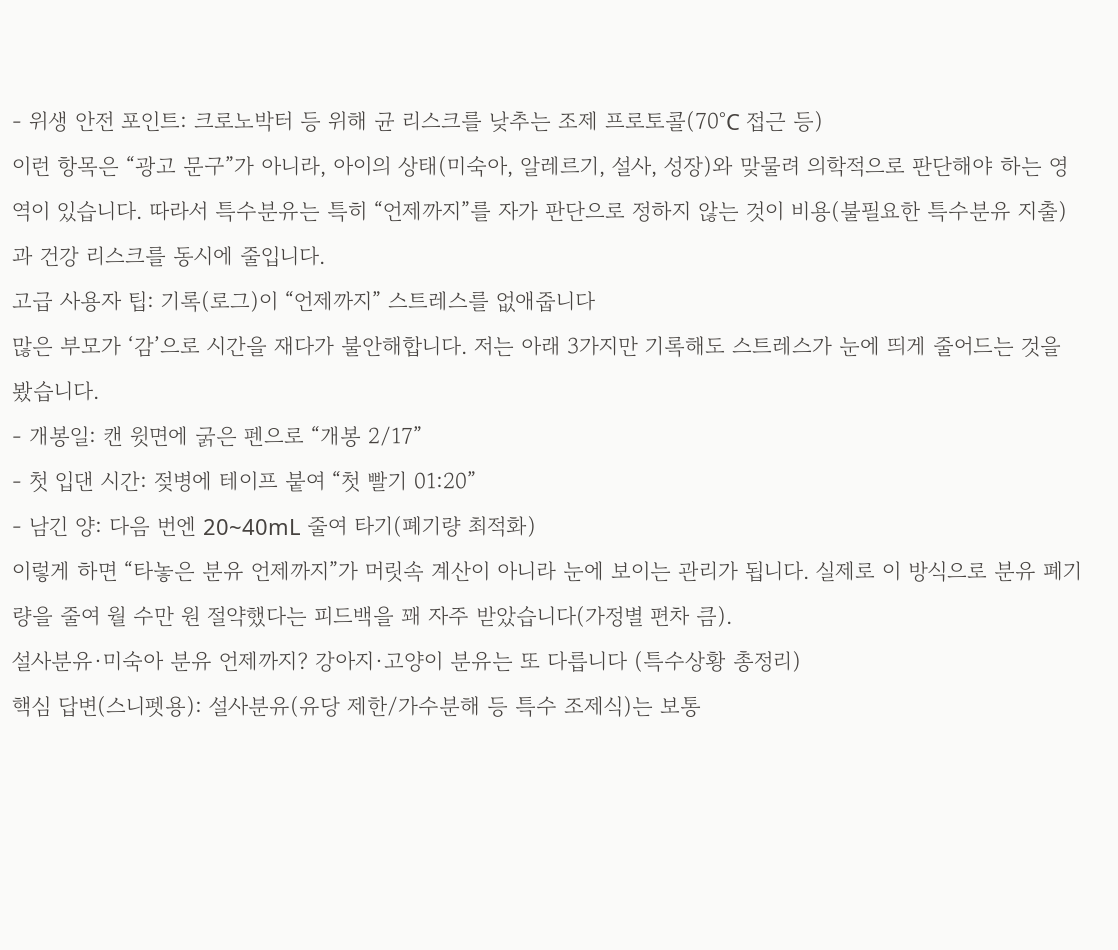- 위생 안전 포인트: 크로노박터 등 위해 균 리스크를 낮추는 조제 프로토콜(70°C 접근 등)
이런 항목은 “광고 문구”가 아니라, 아이의 상태(미숙아, 알레르기, 설사, 성장)와 맞물려 의학적으로 판단해야 하는 영역이 있습니다. 따라서 특수분유는 특히 “언제까지”를 자가 판단으로 정하지 않는 것이 비용(불필요한 특수분유 지출)과 건강 리스크를 동시에 줄입니다.
고급 사용자 팁: 기록(로그)이 “언제까지” 스트레스를 없애줍니다
많은 부모가 ‘감’으로 시간을 재다가 불안해합니다. 저는 아래 3가지만 기록해도 스트레스가 눈에 띄게 줄어드는 것을 봤습니다.
- 개봉일: 캔 윗면에 굵은 펜으로 “개봉 2/17”
- 첫 입댄 시간: 젖병에 테이프 붙여 “첫 빨기 01:20”
- 남긴 양: 다음 번엔 20~40mL 줄여 타기(폐기량 최적화)
이렇게 하면 “타놓은 분유 언제까지”가 머릿속 계산이 아니라 눈에 보이는 관리가 됩니다. 실제로 이 방식으로 분유 폐기량을 줄여 월 수만 원 절약했다는 피드백을 꽤 자주 받았습니다(가정별 편차 큼).
설사분유·미숙아 분유 언제까지? 강아지·고양이 분유는 또 다릅니다 (특수상황 총정리)
핵심 답변(스니펫용): 설사분유(유당 제한/가수분해 등 특수 조제식)는 보통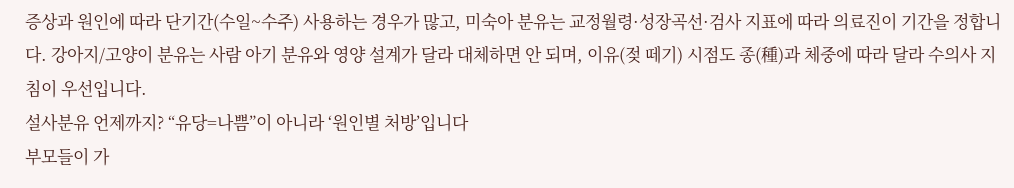증상과 원인에 따라 단기간(수일~수주) 사용하는 경우가 많고, 미숙아 분유는 교정월령·성장곡선·검사 지표에 따라 의료진이 기간을 정합니다. 강아지/고양이 분유는 사람 아기 분유와 영양 설계가 달라 대체하면 안 되며, 이유(젖 떼기) 시점도 종(種)과 체중에 따라 달라 수의사 지침이 우선입니다.
설사분유 언제까지? “유당=나쁨”이 아니라 ‘원인별 처방’입니다
부모들이 가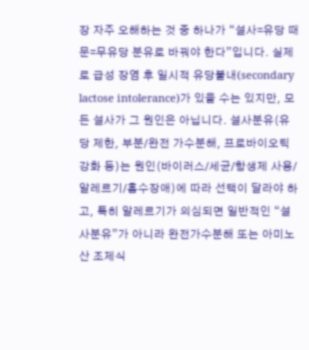장 자주 오해하는 것 중 하나가 “설사=유당 때문=무유당 분유로 바꿔야 한다”입니다. 실제로 급성 장염 후 일시적 유당불내(secondary lactose intolerance)가 있을 수는 있지만, 모든 설사가 그 원인은 아닙니다. 설사분유(유당 제한, 부분/완전 가수분해, 프로바이오틱 강화 등)는 원인(바이러스/세균/항생제 사용/알레르기/흡수장애)에 따라 선택이 달라야 하고, 특히 알레르기가 의심되면 일반적인 “설사분유”가 아니라 완전가수분해 또는 아미노산 조제식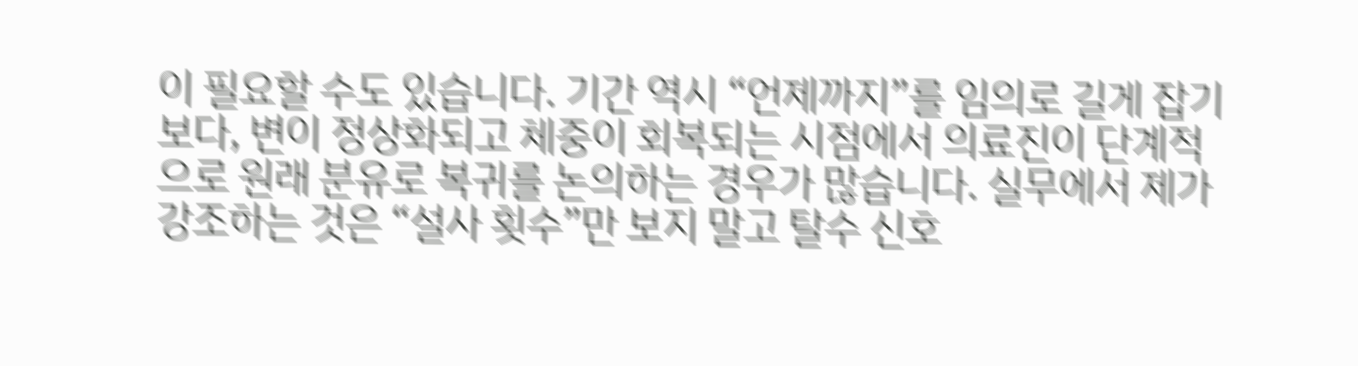이 필요할 수도 있습니다. 기간 역시 “언제까지”를 임의로 길게 잡기보다, 변이 정상화되고 체중이 회복되는 시점에서 의료진이 단계적으로 원래 분유로 복귀를 논의하는 경우가 많습니다. 실무에서 제가 강조하는 것은 “설사 횟수”만 보지 말고 탈수 신호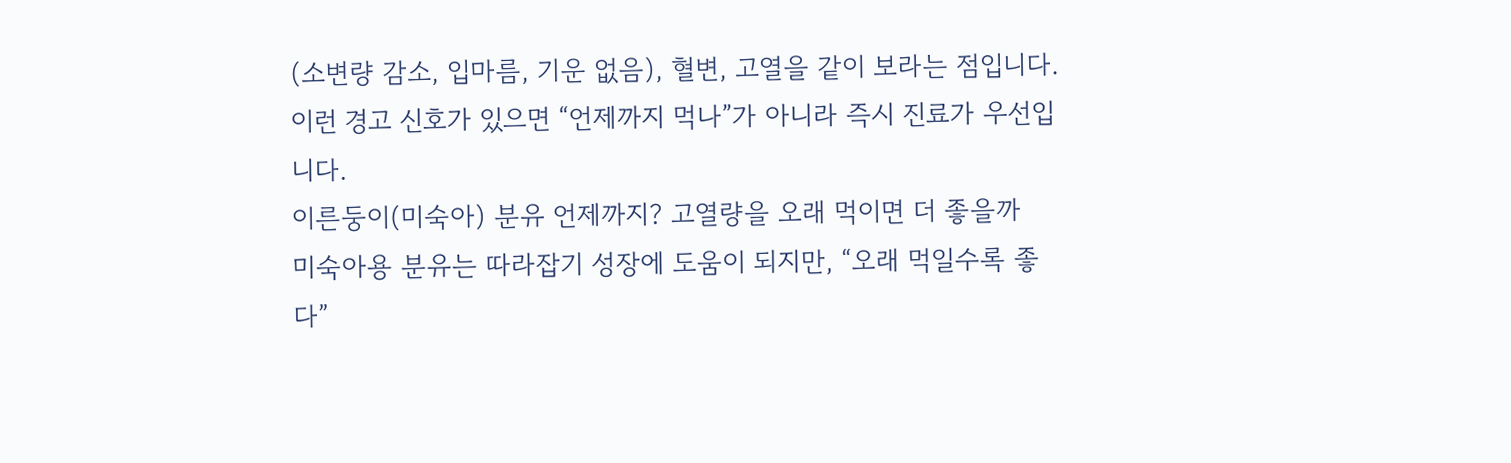(소변량 감소, 입마름, 기운 없음), 혈변, 고열을 같이 보라는 점입니다. 이런 경고 신호가 있으면 “언제까지 먹나”가 아니라 즉시 진료가 우선입니다.
이른둥이(미숙아) 분유 언제까지? 고열량을 오래 먹이면 더 좋을까
미숙아용 분유는 따라잡기 성장에 도움이 되지만, “오래 먹일수록 좋다”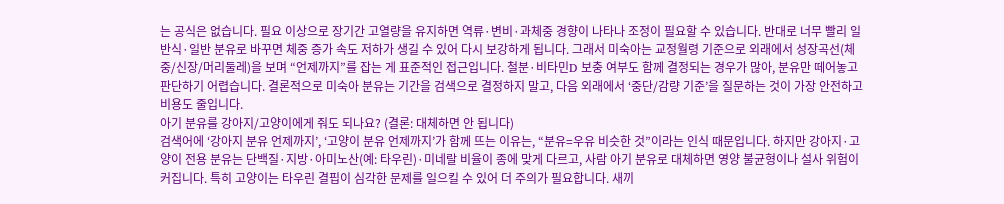는 공식은 없습니다. 필요 이상으로 장기간 고열량을 유지하면 역류·변비·과체중 경향이 나타나 조정이 필요할 수 있습니다. 반대로 너무 빨리 일반식·일반 분유로 바꾸면 체중 증가 속도 저하가 생길 수 있어 다시 보강하게 됩니다. 그래서 미숙아는 교정월령 기준으로 외래에서 성장곡선(체중/신장/머리둘레)을 보며 “언제까지”를 잡는 게 표준적인 접근입니다. 철분·비타민D 보충 여부도 함께 결정되는 경우가 많아, 분유만 떼어놓고 판단하기 어렵습니다. 결론적으로 미숙아 분유는 기간을 검색으로 결정하지 말고, 다음 외래에서 ‘중단/감량 기준’을 질문하는 것이 가장 안전하고 비용도 줄입니다.
아기 분유를 강아지/고양이에게 줘도 되나요? (결론: 대체하면 안 됩니다)
검색어에 ‘강아지 분유 언제까지’, ‘고양이 분유 언제까지’가 함께 뜨는 이유는, “분유=우유 비슷한 것”이라는 인식 때문입니다. 하지만 강아지·고양이 전용 분유는 단백질·지방·아미노산(예: 타우린)·미네랄 비율이 종에 맞게 다르고, 사람 아기 분유로 대체하면 영양 불균형이나 설사 위험이 커집니다. 특히 고양이는 타우린 결핍이 심각한 문제를 일으킬 수 있어 더 주의가 필요합니다. 새끼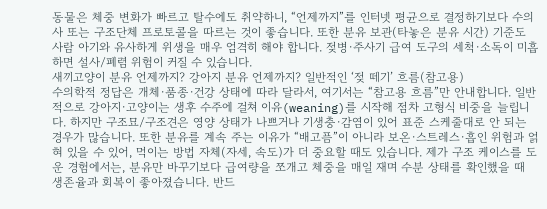동물은 체중 변화가 빠르고 탈수에도 취약하니, “언제까지”를 인터넷 평균으로 결정하기보다 수의사 또는 구조단체 프로토콜을 따르는 것이 좋습니다. 또한 분유 보관(타놓은 분유 시간) 기준도 사람 아기와 유사하게 위생을 매우 엄격히 해야 합니다. 젖병·주사기 급여 도구의 세척·소독이 미흡하면 설사/폐렴 위험이 커질 수 있습니다.
새끼고양이 분유 언제까지? 강아지 분유 언제까지? 일반적인 ‘젖 떼기’ 흐름(참고용)
수의학적 정답은 개체·품종·건강 상태에 따라 달라서, 여기서는 “참고용 흐름”만 안내합니다. 일반적으로 강아지·고양이는 생후 수주에 걸쳐 이유(weaning)를 시작해 점차 고형식 비중을 늘립니다. 하지만 구조묘/구조견은 영양 상태가 나쁘거나 기생충·감염이 있어 표준 스케줄대로 안 되는 경우가 많습니다. 또한 분유를 계속 주는 이유가 “배고픔”이 아니라 보온·스트레스·흡인 위험과 얽혀 있을 수 있어, 먹이는 방법 자체(자세, 속도)가 더 중요할 때도 있습니다. 제가 구조 케이스를 도운 경험에서는, 분유만 바꾸기보다 급여량을 쪼개고 체중을 매일 재며 수분 상태를 확인했을 때 생존율과 회복이 좋아졌습니다. 반드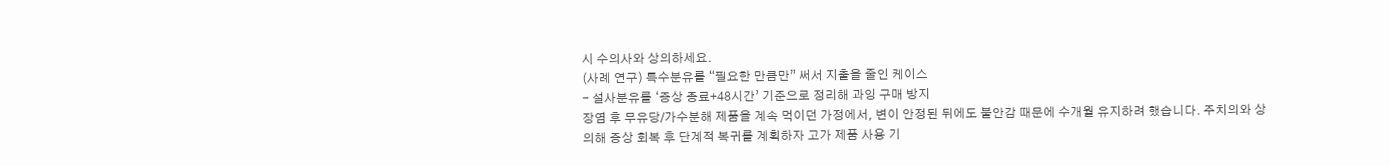시 수의사와 상의하세요.
(사례 연구) 특수분유를 “필요한 만큼만” 써서 지출을 줄인 케이스
- 설사분유를 ‘증상 종료+48시간’ 기준으로 정리해 과잉 구매 방지
장염 후 무유당/가수분해 제품을 계속 먹이던 가정에서, 변이 안정된 뒤에도 불안감 때문에 수개월 유지하려 했습니다. 주치의와 상의해 증상 회복 후 단계적 복귀를 계획하자 고가 제품 사용 기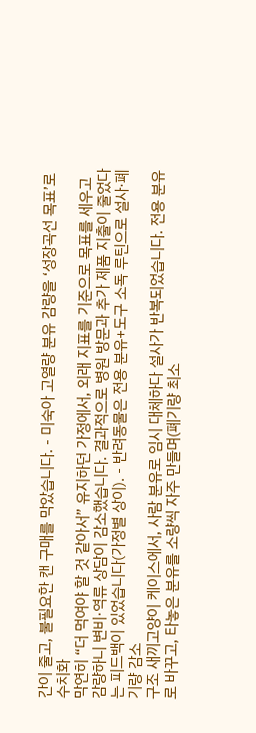간이 줄고, 불필요한 캔 구매를 막았습니다. - 미숙아 고열량 분유 감량을 ‘성장곡선 목표’로 수치화
막연히 “더 먹여야 할 것 같아서” 유지하던 가정에서, 외래 지표를 기준으로 목표를 세우고 감량하니 변비·역류 상담이 감소했습니다. 결과적으로 병원 방문과 추가 제품 지출이 줄었다는 피드백이 있었습니다(가정별 상이). - 반려동물은 전용 분유+도구 소독 루틴으로 설사·폐기량 감소
구조 새끼고양이 케이스에서, 사람 분유로 임시 대체하다 설사가 반복되었습니다. 전용 분유로 바꾸고, 타놓은 분유를 소량씩 자주 만들며(폐기량 최소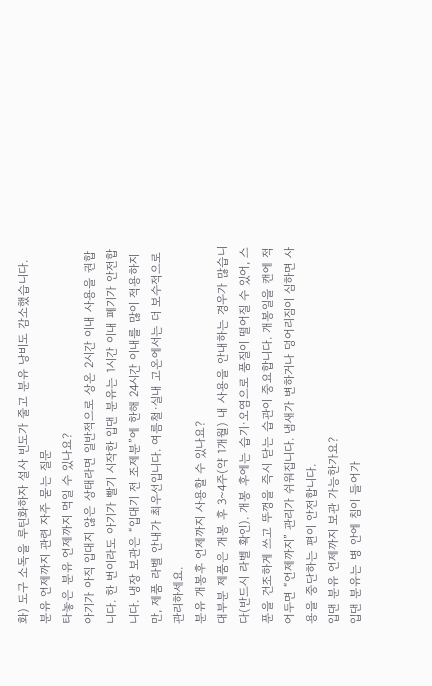화) 도구 소독을 루틴화하자 설사 빈도가 줄고 분유 낭비도 감소했습니다.
분유 언제까지 관련 자주 묻는 질문
타놓은 분유 언제까지 먹일 수 있나요?
아기가 아직 입대지 않은 상태라면 일반적으로 상온 2시간 이내 사용을 권합니다. 한 번이라도 아기가 빨기 시작한 입댄 분유는 1시간 이내 폐기가 안전합니다. 냉장 보관은 “입대기 전 조제분”에 한해 24시간 이내를 많이 적용하지만, 제품 라벨 안내가 최우선입니다. 여름철·실내 고온에서는 더 보수적으로 관리하세요.
분유 개봉후 언제까지 사용할 수 있나요?
대부분 제품은 개봉 후 3~4주(약 1개월) 내 사용을 안내하는 경우가 많습니다(반드시 라벨 확인). 개봉 후에는 습기·오염으로 품질이 떨어질 수 있어, 스푼을 건조하게 쓰고 뚜껑을 즉시 닫는 습관이 중요합니다. 개봉일을 캔에 적어두면 “언제까지” 관리가 쉬워집니다. 냄새가 변하거나 덩어리짐이 심하면 사용을 중단하는 편이 안전합니다.
입댄 분유 언제까지 보관 가능한가요?
입댄 분유는 병 안에 침이 들어가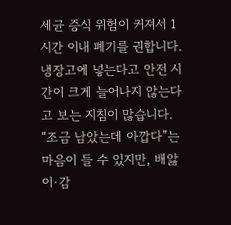세균 증식 위험이 커져서 1시간 이내 폐기를 권합니다. 냉장고에 넣는다고 안전 시간이 크게 늘어나지 않는다고 보는 지침이 많습니다. “조금 남았는데 아깝다”는 마음이 들 수 있지만, 배앓이·감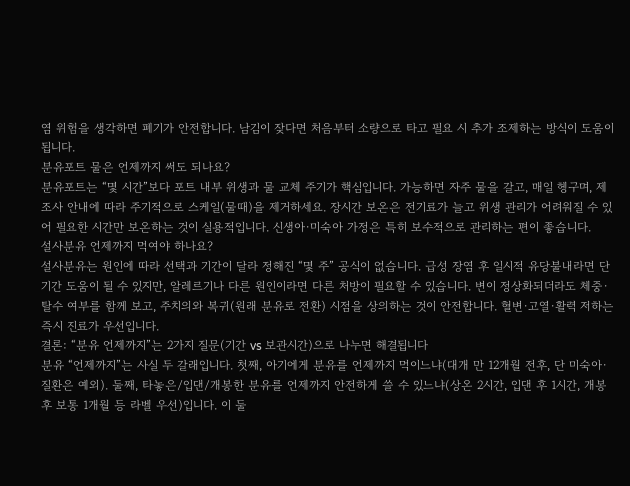염 위험을 생각하면 폐기가 안전합니다. 남김이 잦다면 처음부터 소량으로 타고 필요 시 추가 조제하는 방식이 도움이 됩니다.
분유포트 물은 언제까지 써도 되나요?
분유포트는 “몇 시간”보다 포트 내부 위생과 물 교체 주기가 핵심입니다. 가능하면 자주 물을 갈고, 매일 헹구며, 제조사 안내에 따라 주기적으로 스케일(물때)을 제거하세요. 장시간 보온은 전기료가 늘고 위생 관리가 어려워질 수 있어 필요한 시간만 보온하는 것이 실용적입니다. 신생아·미숙아 가정은 특히 보수적으로 관리하는 편이 좋습니다.
설사분유 언제까지 먹여야 하나요?
설사분유는 원인에 따라 선택과 기간이 달라 정해진 “몇 주” 공식이 없습니다. 급성 장염 후 일시적 유당불내라면 단기간 도움이 될 수 있지만, 알레르기나 다른 원인이라면 다른 처방이 필요할 수 있습니다. 변이 정상화되더라도 체중·탈수 여부를 함께 보고, 주치의와 복귀(원래 분유로 전환) 시점을 상의하는 것이 안전합니다. 혈변·고열·활력 저하는 즉시 진료가 우선입니다.
결론: “분유 언제까지”는 2가지 질문(기간 vs 보관시간)으로 나누면 해결됩니다
분유 “언제까지”는 사실 두 갈래입니다. 첫째, 아기에게 분유를 언제까지 먹이느냐(대개 만 12개월 전후, 단 미숙아·질환은 예외). 둘째, 타놓은/입댄/개봉한 분유를 언제까지 안전하게 쓸 수 있느냐(상온 2시간, 입댄 후 1시간, 개봉 후 보통 1개월 등 라벨 우선)입니다. 이 둘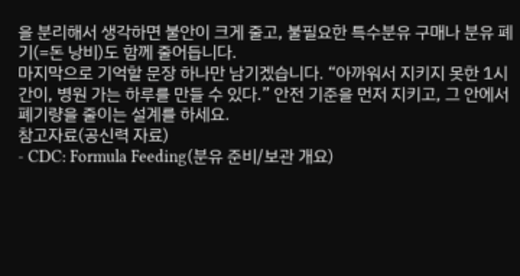을 분리해서 생각하면 불안이 크게 줄고, 불필요한 특수분유 구매나 분유 폐기(=돈 낭비)도 함께 줄어듭니다.
마지막으로 기억할 문장 하나만 남기겠습니다. “아까워서 지키지 못한 1시간이, 병원 가는 하루를 만들 수 있다.” 안전 기준을 먼저 지키고, 그 안에서 폐기량을 줄이는 설계를 하세요.
참고자료(공신력 자료)
- CDC: Formula Feeding(분유 준비/보관 개요)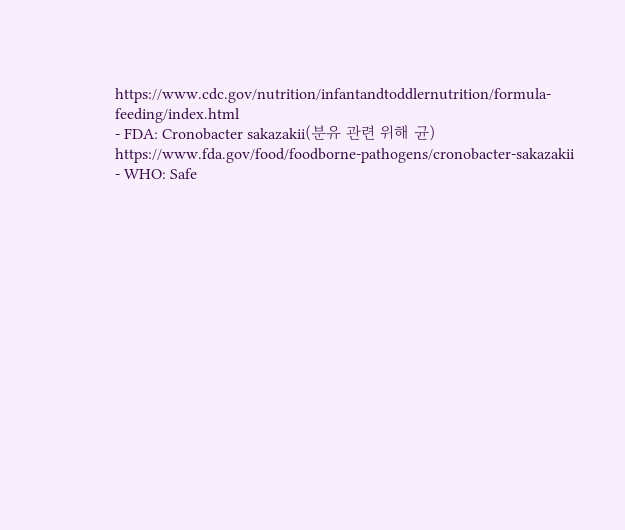https://www.cdc.gov/nutrition/infantandtoddlernutrition/formula-feeding/index.html
- FDA: Cronobacter sakazakii(분유 관련 위해 균) https://www.fda.gov/food/foodborne-pathogens/cronobacter-sakazakii
- WHO: Safe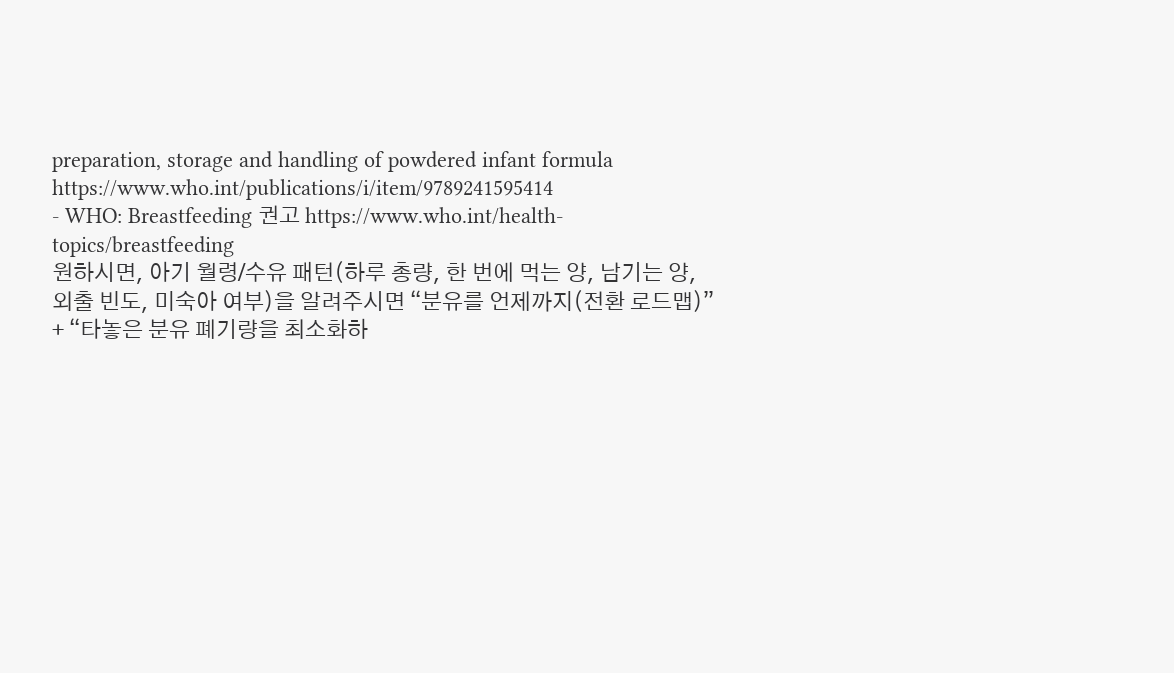preparation, storage and handling of powdered infant formula https://www.who.int/publications/i/item/9789241595414
- WHO: Breastfeeding 권고 https://www.who.int/health-topics/breastfeeding
원하시면, 아기 월령/수유 패턴(하루 총량, 한 번에 먹는 양, 남기는 양, 외출 빈도, 미숙아 여부)을 알려주시면 “분유를 언제까지(전환 로드맵)” + “타놓은 분유 폐기량을 최소화하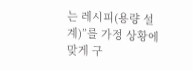는 레시피(용량 설계)”를 가정 상황에 맞게 구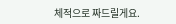체적으로 짜드릴게요.